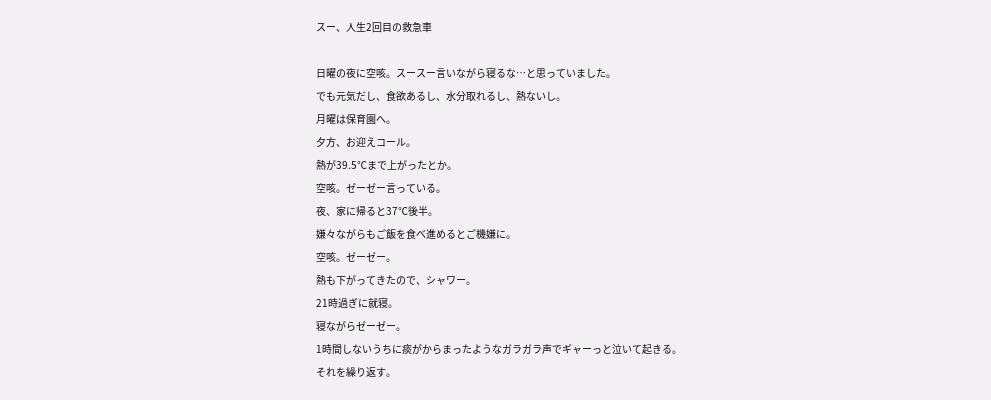スー、人生2回目の救急車

日曜の夜に空咳。スースー言いながら寝るな…と思っていました。
でも元気だし、食欲あるし、水分取れるし、熱ないし。
月曜は保育園へ。
夕方、お迎えコール。
熱が39.5℃まで上がったとか。
空咳。ゼーゼー言っている。
夜、家に帰ると37℃後半。
嫌々ながらもご飯を食べ進めるとご機嫌に。
空咳。ゼーゼー。
熱も下がってきたので、シャワー。
21時過ぎに就寝。
寝ながらゼーゼー。
1時間しないうちに痰がからまったようなガラガラ声でギャーっと泣いて起きる。
それを繰り返す。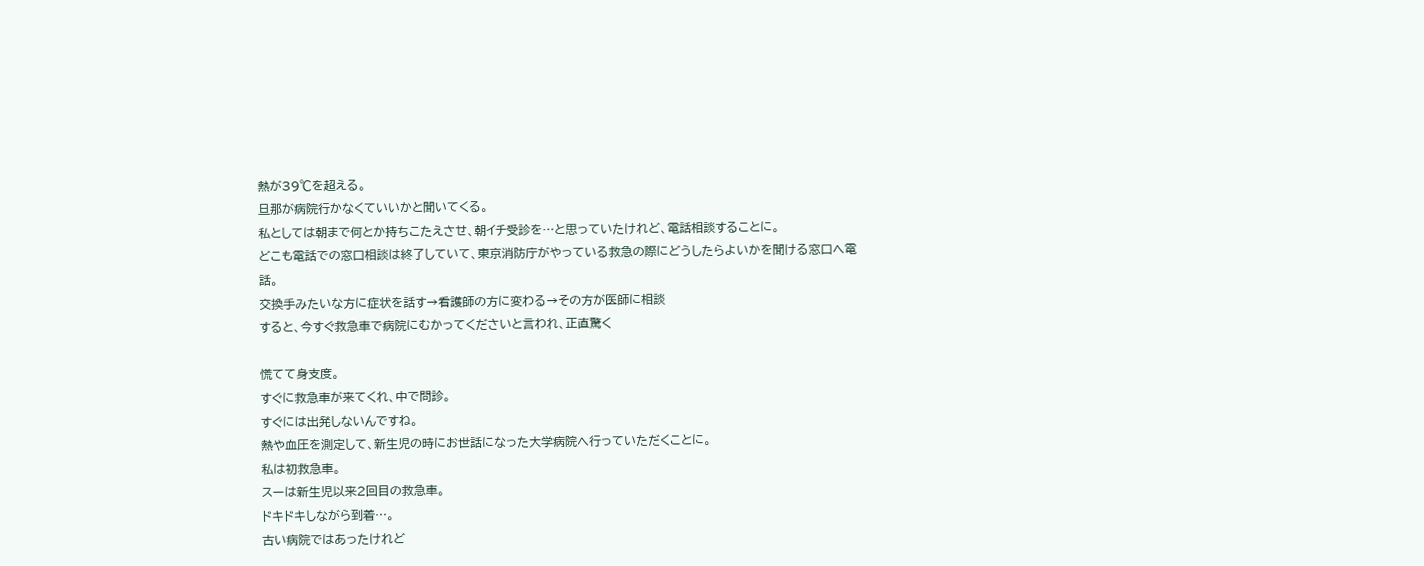熱が39℃を超える。
旦那が病院行かなくていいかと聞いてくる。
私としては朝まで何とか持ちこたえさせ、朝イチ受診を…と思っていたけれど、電話相談することに。
どこも電話での窓口相談は終了していて、東京消防庁がやっている救急の際にどうしたらよいかを聞ける窓口へ電話。
交換手みたいな方に症状を話す→看護師の方に変わる→その方が医師に相談
すると、今すぐ救急車で病院にむかってくださいと言われ、正直驚く

慌てて身支度。
すぐに救急車が来てくれ、中で問診。
すぐには出発しないんですね。
熱や血圧を測定して、新生児の時にお世話になった大学病院へ行っていただくことに。
私は初救急車。
スーは新生児以来2回目の救急車。
ドキドキしながら到着…。
古い病院ではあったけれど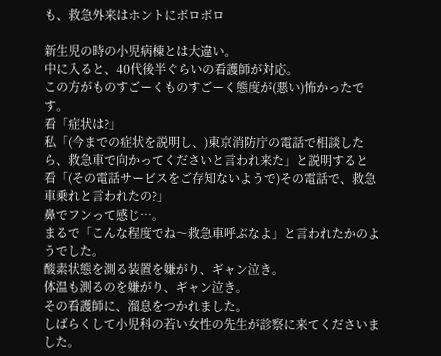も、救急外来はホントにボロボロ

新生児の時の小児病棟とは大違い。
中に入ると、40代後半ぐらいの看護師が対応。
この方がものすごーくものすごーく態度が(悪い)怖かったです。
看「症状は?」
私「(今までの症状を説明し、)東京消防庁の電話で相談したら、救急車で向かってくださいと言われ来た」と説明すると
看「(その電話サービスをご存知ないようで)その電話で、救急車乗れと言われたの?」
鼻でフンって感じ…。
まるで「こんな程度でね〜救急車呼ぶなよ」と言われたかのようでした。
酸素状態を測る装置を嫌がり、ギャン泣き。
体温も測るのを嫌がり、ギャン泣き。
その看護師に、溜息をつかれました。
しばらくして小児科の若い女性の先生が診察に来てくださいました。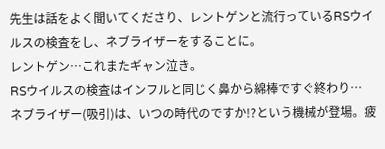先生は話をよく聞いてくださり、レントゲンと流行っているRSウイルスの検査をし、ネブライザーをすることに。
レントゲン…これまたギャン泣き。
RSウイルスの検査はインフルと同じく鼻から綿棒ですぐ終わり…
ネブライザー(吸引)は、いつの時代のですか!?という機械が登場。疲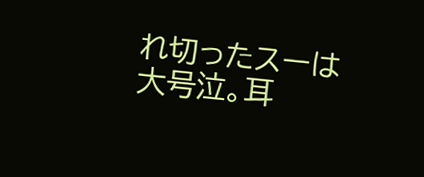れ切ったスーは大号泣。耳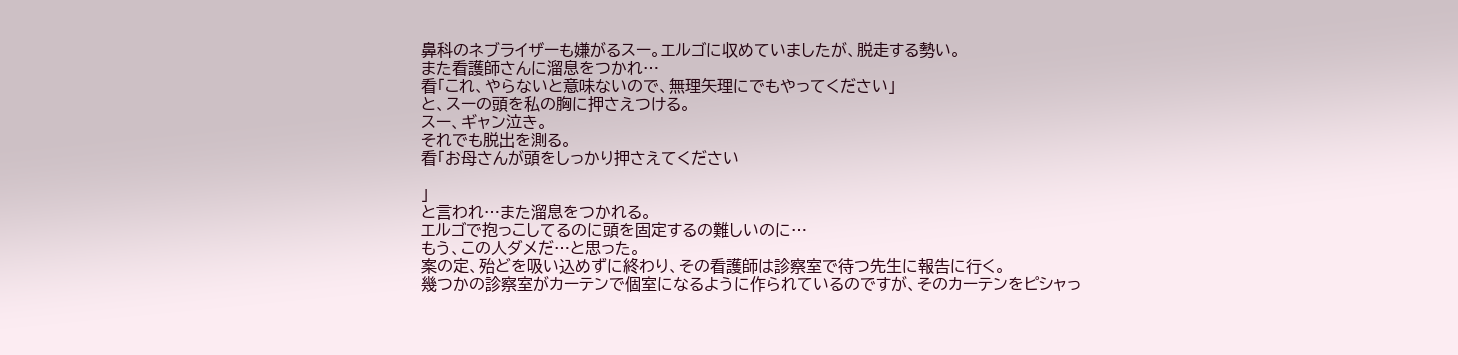鼻科のネブライザーも嫌がるスー。エルゴに収めていましたが、脱走する勢い。
また看護師さんに溜息をつかれ…
看「これ、やらないと意味ないので、無理矢理にでもやってください」
と、スーの頭を私の胸に押さえつける。
スー、ギャン泣き。
それでも脱出を測る。
看「お母さんが頭をしっかり押さえてください

」
と言われ…また溜息をつかれる。
エルゴで抱っこしてるのに頭を固定するの難しいのに…
もう、この人ダメだ…と思った。
案の定、殆どを吸い込めずに終わり、その看護師は診察室で待つ先生に報告に行く。
幾つかの診察室がカーテンで個室になるように作られているのですが、そのカーテンをピシャっ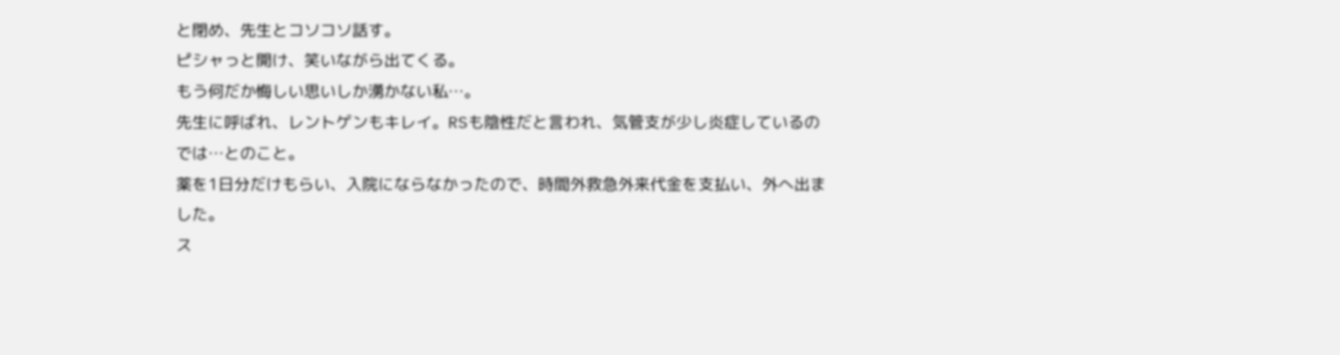と閉め、先生とコソコソ話す。
ピシャっと開け、笑いながら出てくる。
もう何だか悔しい思いしか湧かない私…。
先生に呼ばれ、レントゲンもキレイ。RSも陰性だと言われ、気管支が少し炎症しているのでは…とのこと。
薬を1日分だけもらい、入院にならなかったので、時間外救急外来代金を支払い、外へ出ました。
ス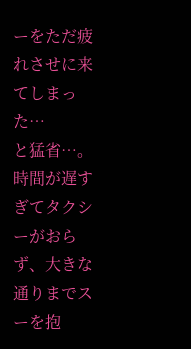ーをただ疲れさせに来てしまった…
と猛省…。
時間が遅すぎてタクシーがおらず、大きな通りまでスーを抱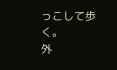っこして歩く。
外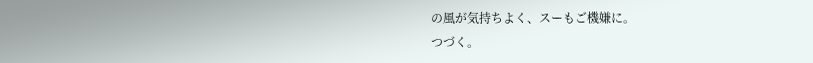の風が気持ちよく、スーもご機嫌に。
つづく。